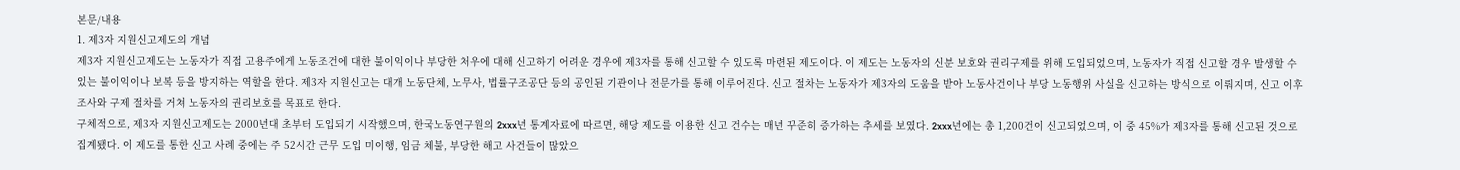본문/내용
1. 제3자 지원신고제도의 개념
제3자 지원신고제도는 노동자가 직접 고용주에게 노동조건에 대한 불이익이나 부당한 처우에 대해 신고하기 어려운 경우에 제3자를 통해 신고할 수 있도록 마련된 제도이다. 이 제도는 노동자의 신분 보호와 권리구제를 위해 도입되었으며, 노동자가 직접 신고할 경우 발생할 수 있는 불이익이나 보복 등을 방지하는 역할을 한다. 제3자 지원신고는 대개 노동단체, 노무사, 법률구조공단 등의 공인된 기관이나 전문가를 통해 이루어진다. 신고 절차는 노동자가 제3자의 도움을 받아 노동사건이나 부당 노동행위 사실을 신고하는 방식으로 이뤄지며, 신고 이후 조사와 구제 절차를 거쳐 노동자의 권리보호를 목표로 한다.
구체적으로, 제3자 지원신고제도는 2000년대 초부터 도입되기 시작했으며, 한국노동연구원의 2xxx년 통계자료에 따르면, 해당 제도를 이용한 신고 건수는 매년 꾸준히 증가하는 추세를 보였다. 2xxx년에는 총 1,200건이 신고되었으며, 이 중 45%가 제3자를 통해 신고된 것으로 집계됐다. 이 제도를 통한 신고 사례 중에는 주 52시간 근무 도입 미이행, 임금 체불, 부당한 해고 사건들이 많았으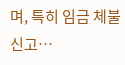며, 특히 임금 체불 신고…